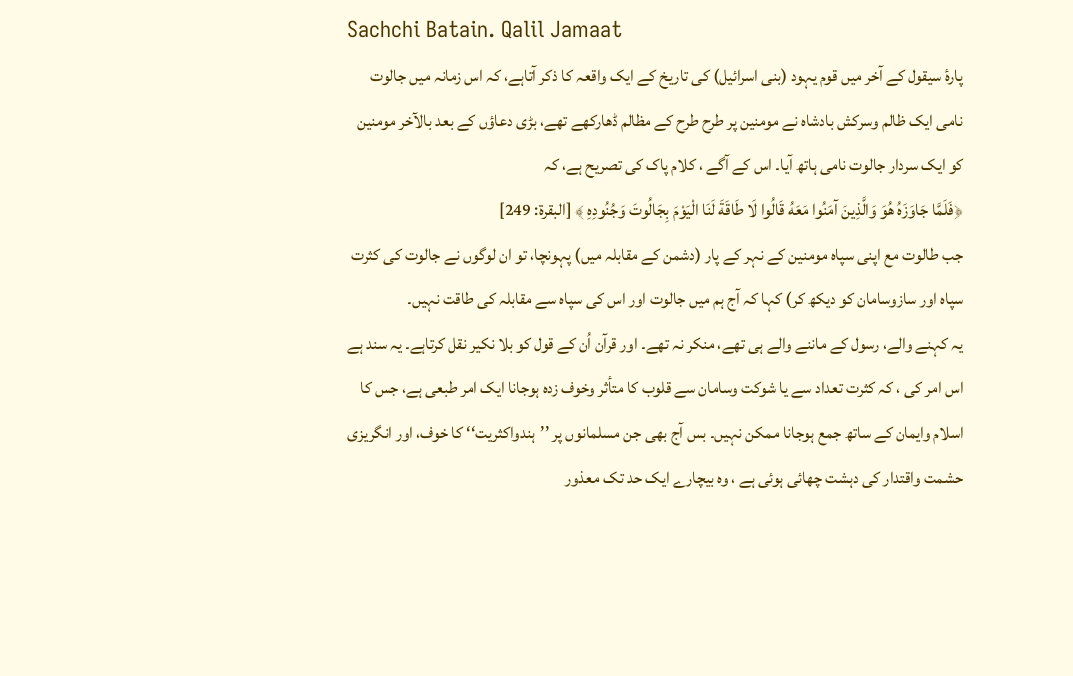Sachchi Batain. Qalil Jamaat
پارۂ سیقول کے آخر میں قوم یہود (بنی اسرائیل) کی تاریخ کے ایک واقعہ کا ذکر آتاہے، کہ اس زمانہ میں جالوت نامی ایک ظالم وسرکش بادشاہ نے مومنین پر طرح طرح کے مظالم ڈھارکھے تھے، بڑی دعاؤں کے بعد بالآخر مومنین کو ایک سردار جالوت نامی ہاتھ آیا۔ اس کے آگے ، کلام پاک کی تصریح ہے، کہ
﴿فَلَمَّا جَاوَزَهُ هُوَ وَالَّذِينَ آمَنُوا مَعَهُ قَالُوا لَا طَاقَةَ لَنَا الْيَوْمَ بِجَالُوتَ وَجُنُودِهِ ﴾ [البقرة: 249]
جب طالوت مع اپنی سپاہ مومنین کے نہر کے پار (دشمن کے مقابلہ میں) پہونچا، تو ان لوگوں نے جالوت کی کثرت سپاہ اور سازوسامان کو دیکھ کر) کہا کہ آج ہم میں جالوت اور اس کی سپاہ سے مقابلہ کی طاقت نہیں۔
یہ کہنے والے، رسول کے ماننے والے ہی تھے، منکر نہ تھے۔ اور قرآن اُن کے قول کو بلا نکیر نقل کرتاہے۔ یہ سند ہے اس امر کی ، کہ کثرت تعداد سے یا شوکت وسامان سے قلوب کا متأثر وخوف زدہ ہوجانا ایک امر طبعی ہے، جس کا اسلام وایمان کے ساتھ جمع ہوجانا ممکن نہیں۔ بس آج بھی جن مسلمانوں پر ’’ہندواکثریت‘‘ کا خوف، اور انگریزی حشمت واقتدار کی دہشت چھائی ہوئی ہے ، وہ بیچارے ایک حد تک معذور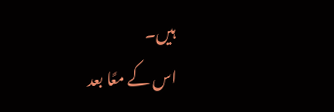ہیں۔
اس کے معًا بعد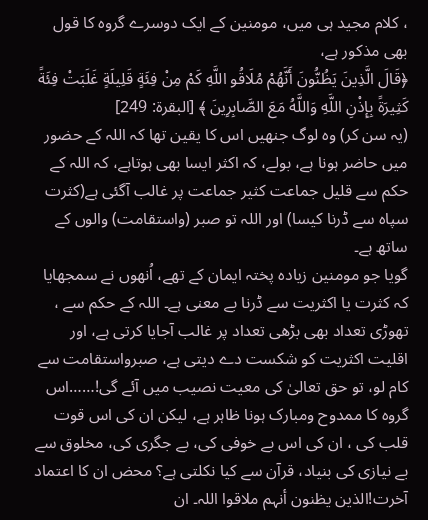، کلام مجید ہی میں، مومنین کے ایک دوسرے گروہ کا قول بھی مذکور ہے،
﴿قَالَ الَّذِينَ يَظُنُّونَ أَنَّهُمْ مُلَاقُو اللَّهِ كَمْ مِنْ فِئَةٍ قَلِيلَةٍ غَلَبَتْ فِئَةً كَثِيرَةً بِإِذْنِ اللَّهِ وَاللَّهُ مَعَ الصَّابِرِينَ ﴾ [البقرة: 249]
(یہ سن کر) وہ لوگ جنھیں اس کا یقین تھا کہ اللہ کے حضور میں حاضر ہونا ہے، بولے، کہ اکثر ایسا بھی ہوتاہے، کہ اللہ کے حکم سے قلیل جماعت کثیر جماعت پر غالب آگئی ہے(کثرت سپاہ سے ڈرنا کیسا) اور اللہ تو صبر (واستقامت) والوں کے ساتھ ہے۔
گویا جو مومنین زیادہ پختہ ایمان کے تھے، اُنھوں نے سمجھایا کہ کثرت یا اکثریت سے ڈرنا بے معنی ہے۔ اللہ کے حکم سے ، تھوڑی تعداد بھی بڑھی تعداد پر غالب آجایا کرتی ہے، اور اقلیت اکثریت کو شکست دے دیتی ہے، صبرواستقامت سے کام لو، تو حق تعالیٰ کی معیت نصیب میں آئے گی!……اس گروہ کا ممدوح ومبارک ہونا ظاہر ہے، لیکن ان کی اس قوت قلب کی ، ان کی اس بے خوفی کی، بے جگری کی، مخلوق سے بے نیازی کی بنیاد، قرآن سے کیا نکلتی ہے؟ محض ان کا اعتماد آخرت!الذین یظنون أنہم ملاقوا اللہ۔ ان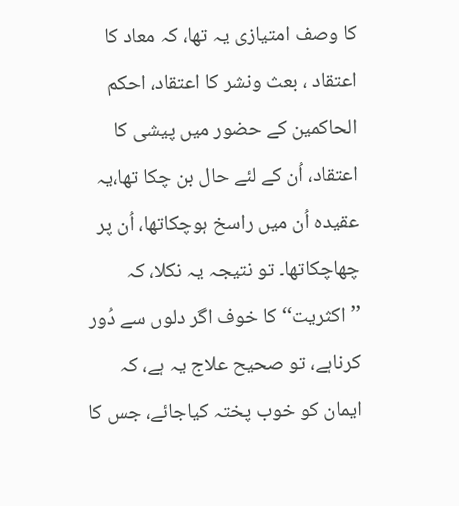کا وصف امتیازی یہ تھا، کہ معاد کا اعتقاد ، بعث ونشر کا اعتقاد، احکم الحاکمین کے حضور میں پیشی کا اعتقاد، اُن کے لئے حال بن چکا تھا،یہ عقیدہ اُن میں راسخ ہوچکاتھا، اُن پر چھاچکاتھا۔ تو نتیجہ یہ نکلا، کہ ’’اکثریت‘‘ کا خوف اگر دلوں سے دُور کرناہے، تو صحیح علاج یہ ہے، کہ ایمان کو خوب پختہ کیاجائے، جس کا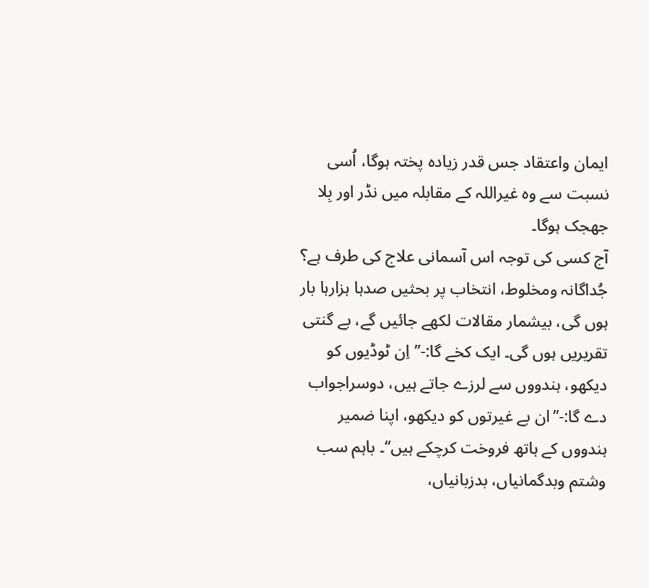ایمان واعتقاد جس قدر زیادہ پختہ ہوگا، اُسی نسبت سے وہ غیراللہ کے مقابلہ میں نڈر اور بِلا جھجک ہوگا۔
آج کسی کی توجہ اس آسمانی علاج کی طرف ہے؟ جُداگانہ ومخلوط، انتخاب پر بحثیں صدہا ہزارہا بار ہوں گی، بیشمار مقالات لکھے جائیں گے، بے گنتی تقریریں ہوں گی۔ ایک کخے گا:-’’اِن ٹوڈیوں کو دیکھو، ہندووں سے لرزے جاتے ہیں، دوسراجواب دے گا:-’’ان بے غیرتوں کو دیکھو، اپنا ضمیر ہندووں کے ہاتھ فروخت کرچکے ہیں‘‘۔ باہم سب وشتم وبدگمانیاں، بدزبانیاں،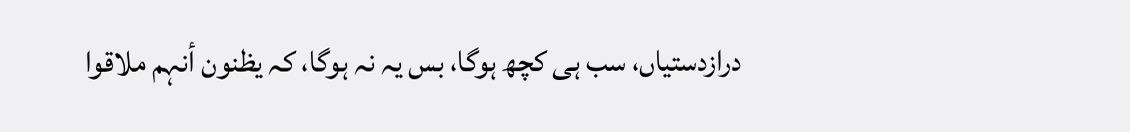درازدستیاں، سب ہی کچھ ہوگا، بس یہ نہ ہوگا، کہ یظنون أنہم ملاقوا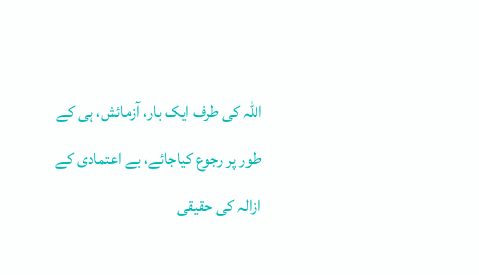اللہ کی طرف ایک بار، آزمائش، ہی کے طور پر رجوع کیاجائے، بے اعتمادی کے ازالہ کی حقیقی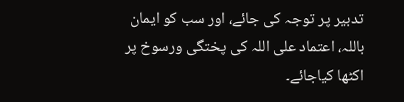تدبیر پر توجہ کی جائے، اور سب کو ایمان باللہ، اعتماد علی اللہ کی پختگی ورسوخ پر اکٹھا کیاجائے۔